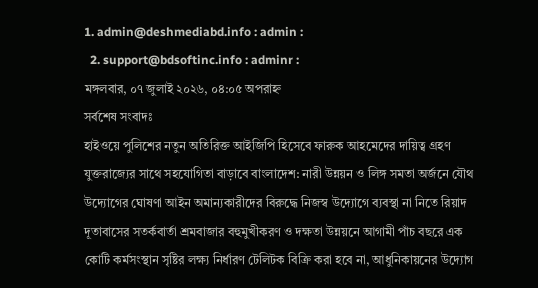1. admin@deshmediabd.info : admin :
  2. support@bdsoftinc.info : adminr :
মঙ্গলবার, ০৭ জুলাই ২০২৬, ০৪:০৫ অপরাহ্ন
সর্বশেষ সংবাদঃ
হাইওয়ে পুলিশের নতুন অতিরিক্ত আইজিপি হিসেবে ফারুক আহমেদের দায়িত্ব গ্রহণ যুক্তরাজ্যের সাথে সহযোগিতা বাড়াবে বাংলাদেশ: নারী উন্নয়ন ও লিঙ্গ সমতা অর্জনে যৌথ উদ্যোগের ঘোষণা আইন অমান্যকারীদের বিরুদ্ধে নিজস্ব উদ্যোগে ব্যবস্থা না নিতে রিয়াদ দূতাবাসের সতর্কবার্তা শ্রমবাজার বহুমুখীকরণ ও দক্ষতা উন্নয়নে আগামী পাঁচ বছরে এক কোটি কর্মসংস্থান সৃষ্টির লক্ষ্য নির্ধারণ টেলিটক বিক্রি করা হবে না, আধুনিকায়নের উদ্যোগ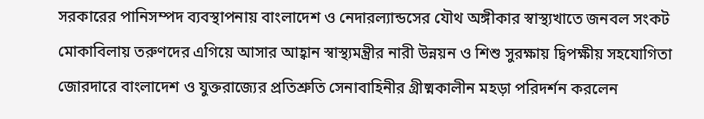সরকারের পানিসম্পদ ব্যবস্থাপনায় বাংলাদেশ ও নেদারল্যান্ডসের যৌথ অঙ্গীকার স্বাস্থ্যখাতে জনবল সংকট মোকাবিলায় তরুণদের এগিয়ে আসার আহ্বান স্বাস্থ্যমন্ত্রীর নারী উন্নয়ন ও শিশু সুরক্ষায় দ্বিপক্ষীয় সহযোগিতা জোরদারে বাংলাদেশ ও যুক্তরাজ্যের প্রতিশ্রুতি সেনাবাহিনীর গ্রীষ্মকালীন মহড়া পরিদর্শন করলেন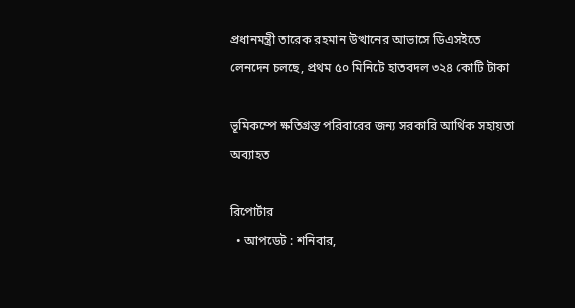প্রধানমন্ত্রী তারেক রহমান উত্থানের আভাসে ডিএসইতে লেনদেন চলছে, প্রথম ৫০ মিনিটে হাতবদল ৩২৪ কোটি টাকা

ভূমিকম্পে ক্ষতিগ্রস্ত পরিবারের জন্য সরকারি আর্থিক সহায়তা অব্যাহত

রিপোর্টার
  • আপডেট : শনিবার,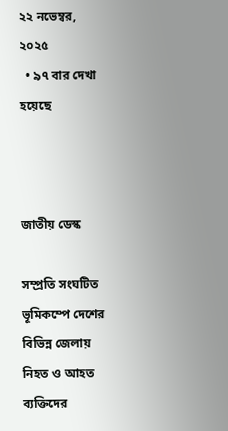২২ নভেম্বর, ২০২৫
  • ৯৭ বার দেখা হয়েছে



জাতীয় ডেস্ক

সম্প্রতি সংঘটিত ভূমিকম্পে দেশের বিভিন্ন জেলায় নিহত ও আহত ব্যক্তিদের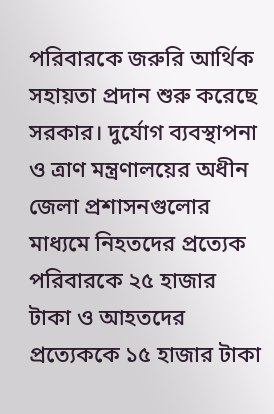পরিবারকে জরুরি আর্থিক সহায়তা প্রদান শুরু করেছে সরকার। দুর্যোগ ব্যবস্থাপনা ও ত্রাণ মন্ত্রণালয়ের অধীন জেলা প্রশাসনগুলোর মাধ্যমে নিহতদের প্রত্যেক পরিবারকে ২৫ হাজার টাকা ও আহতদের প্রত্যেককে ১৫ হাজার টাকা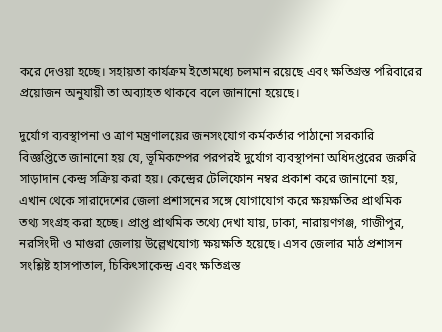করে দেওয়া হচ্ছে। সহায়তা কার্যক্রম ইতোমধ্যে চলমান রয়েছে এবং ক্ষতিগ্রস্ত পরিবারের প্রয়োজন অনুযায়ী তা অব্যাহত থাকবে বলে জানানো হয়েছে।

দুর্যোগ ব্যবস্থাপনা ও ত্রাণ মন্ত্রণালয়ের জনসংযোগ কর্মকর্তার পাঠানো সরকারি বিজ্ঞপ্তিতে জানানো হয় যে, ভূমিকম্পের পরপরই দুর্যোগ ব্যবস্থাপনা অধিদপ্তরের জরুরি সাড়াদান কেন্দ্র সক্রিয় করা হয়। কেন্দ্রের টেলিফোন নম্বর প্রকাশ করে জানানো হয়, এখান থেকে সারাদেশের জেলা প্রশাসনের সঙ্গে যোগাযোগ করে ক্ষয়ক্ষতির প্রাথমিক তথ্য সংগ্রহ করা হচ্ছে। প্রাপ্ত প্রাথমিক তথ্যে দেখা যায়, ঢাকা, নারায়ণগঞ্জ, গাজীপুর, নরসিংদী ও মাগুরা জেলায় উল্লেখযোগ্য ক্ষয়ক্ষতি হয়েছে। এসব জেলার মাঠ প্রশাসন সংশ্লিষ্ট হাসপাতাল, চিকিৎসাকেন্দ্র এবং ক্ষতিগ্রস্ত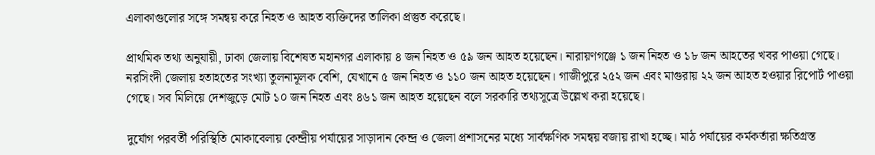এলাকাগুলোর সঙ্গে সমন্বয় করে নিহত ও আহত ব্যক্তিদের তালিকা প্রস্তুত করেছে।

প্রাথমিক তথ্য অনুযায়ী, ঢাকা জেলায় বিশেষত মহানগর এলাকায় ৪ জন নিহত ও ৫৯ জন আহত হয়েছেন। নারায়ণগঞ্জে ১ জন নিহত ও ১৮ জন আহতের খবর পাওয়া গেছে। নরসিংদী জেলায় হতাহতের সংখ্যা তুলনামূলক বেশি, যেখানে ৫ জন নিহত ও ১১০ জন আহত হয়েছেন। গাজীপুরে ২৫২ জন এবং মাগুরায় ২২ জন আহত হওয়ার রিপোর্ট পাওয়া গেছে। সব মিলিয়ে দেশজুড়ে মোট ১০ জন নিহত এবং ৪৬১ জন আহত হয়েছেন বলে সরকারি তথ্যসূত্রে উল্লেখ করা হয়েছে।

দুর্যোগ পরবর্তী পরিস্থিতি মোকাবেলায় কেন্দ্রীয় পর্যায়ের সাড়াদান কেন্দ্র ও জেলা প্রশাসনের মধ্যে সার্বক্ষণিক সমন্বয় বজায় রাখা হচ্ছে। মাঠ পর্যায়ের কর্মকর্তারা ক্ষতিগ্রস্ত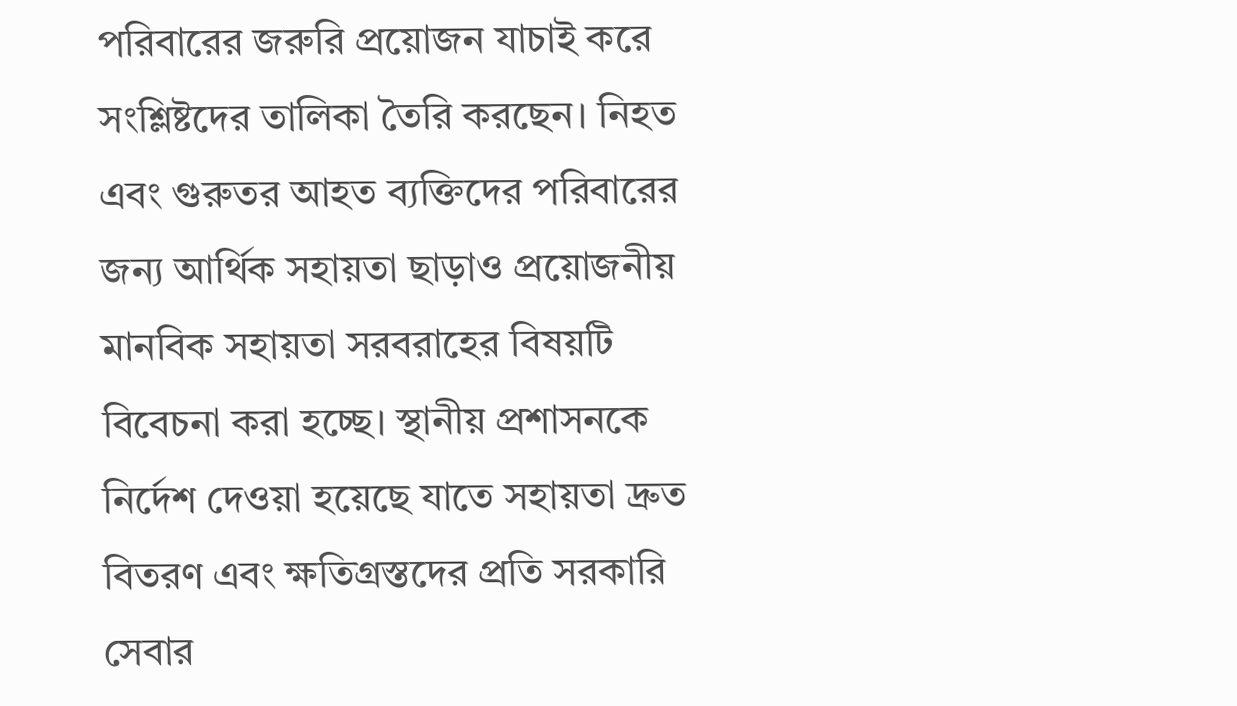পরিবারের জরুরি প্রয়োজন যাচাই করে সংশ্লিষ্টদের তালিকা তৈরি করছেন। নিহত এবং গুরুতর আহত ব্যক্তিদের পরিবারের জন্য আর্থিক সহায়তা ছাড়াও প্রয়োজনীয় মানবিক সহায়তা সরবরাহের বিষয়টি বিবেচনা করা হচ্ছে। স্থানীয় প্রশাসনকে নির্দেশ দেওয়া হয়েছে যাতে সহায়তা দ্রুত বিতরণ এবং ক্ষতিগ্রস্তদের প্রতি সরকারি সেবার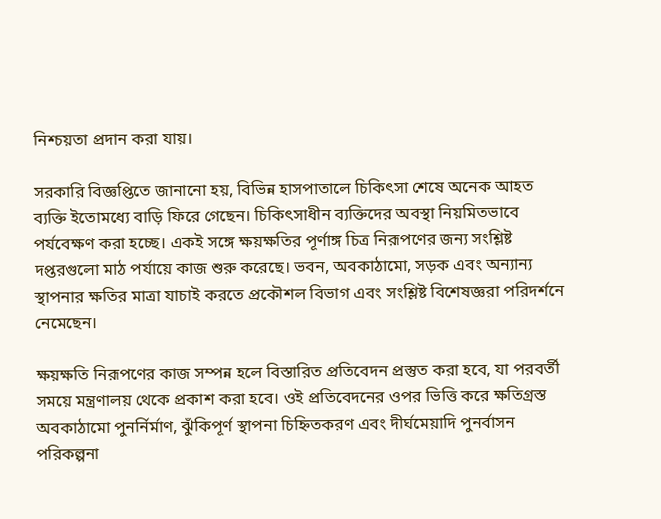নিশ্চয়তা প্রদান করা যায়।

সরকারি বিজ্ঞপ্তিতে জানানো হয়, বিভিন্ন হাসপাতালে চিকিৎসা শেষে অনেক আহত ব্যক্তি ইতোমধ্যে বাড়ি ফিরে গেছেন। চিকিৎসাধীন ব্যক্তিদের অবস্থা নিয়মিতভাবে পর্যবেক্ষণ করা হচ্ছে। একই সঙ্গে ক্ষয়ক্ষতির পূর্ণাঙ্গ চিত্র নিরূপণের জন্য সংশ্লিষ্ট দপ্তরগুলো মাঠ পর্যায়ে কাজ শুরু করেছে। ভবন, অবকাঠামো, সড়ক এবং অন্যান্য স্থাপনার ক্ষতির মাত্রা যাচাই করতে প্রকৌশল বিভাগ এবং সংশ্লিষ্ট বিশেষজ্ঞরা পরিদর্শনে নেমেছেন।

ক্ষয়ক্ষতি নিরূপণের কাজ সম্পন্ন হলে বিস্তারিত প্রতিবেদন প্রস্তুত করা হবে, যা পরবর্তী সময়ে মন্ত্রণালয় থেকে প্রকাশ করা হবে। ওই প্রতিবেদনের ওপর ভিত্তি করে ক্ষতিগ্রস্ত অবকাঠামো পুনর্নির্মাণ, ঝুঁকিপূর্ণ স্থাপনা চিহ্নিতকরণ এবং দীর্ঘমেয়াদি পুনর্বাসন পরিকল্পনা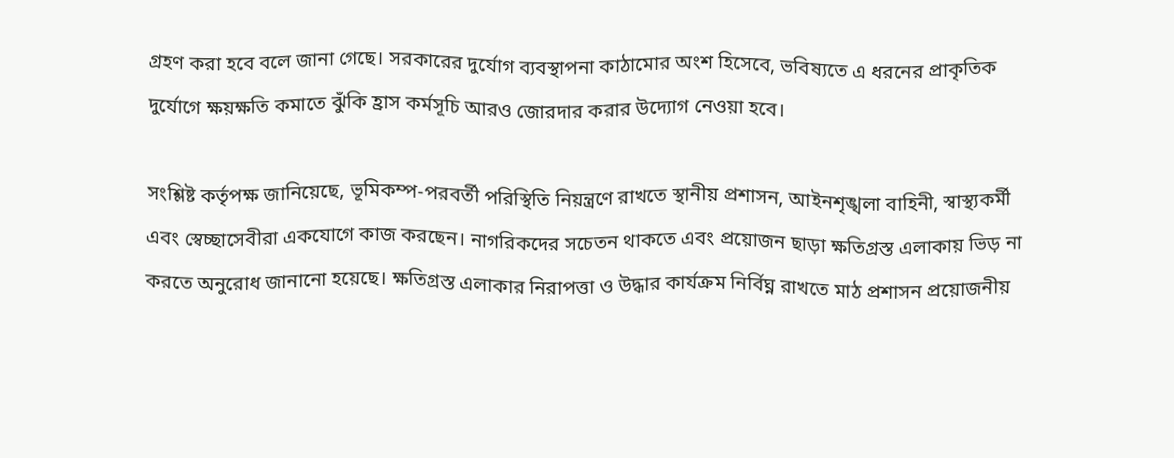গ্রহণ করা হবে বলে জানা গেছে। সরকারের দুর্যোগ ব্যবস্থাপনা কাঠামোর অংশ হিসেবে, ভবিষ্যতে এ ধরনের প্রাকৃতিক দুর্যোগে ক্ষয়ক্ষতি কমাতে ঝুঁকি হ্রাস কর্মসূচি আরও জোরদার করার উদ্যোগ নেওয়া হবে।

সংশ্লিষ্ট কর্তৃপক্ষ জানিয়েছে, ভূমিকম্প-পরবর্তী পরিস্থিতি নিয়ন্ত্রণে রাখতে স্থানীয় প্রশাসন, আইনশৃঙ্খলা বাহিনী, স্বাস্থ্যকর্মী এবং স্বেচ্ছাসেবীরা একযোগে কাজ করছেন। নাগরিকদের সচেতন থাকতে এবং প্রয়োজন ছাড়া ক্ষতিগ্রস্ত এলাকায় ভিড় না করতে অনুরোধ জানানো হয়েছে। ক্ষতিগ্রস্ত এলাকার নিরাপত্তা ও উদ্ধার কার্যক্রম নির্বিঘ্ন রাখতে মাঠ প্রশাসন প্রয়োজনীয়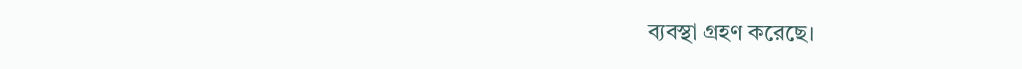ব্যবস্থা গ্রহণ করেছে।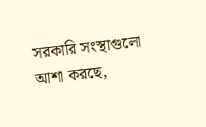সরকারি সংস্থাগুলো আশা করছে,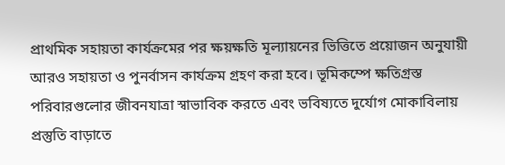প্রাথমিক সহায়তা কার্যক্রমের পর ক্ষয়ক্ষতি মূল্যায়নের ভিত্তিতে প্রয়োজন অনুযায়ী আরও সহায়তা ও পুনর্বাসন কার্যক্রম গ্রহণ করা হবে। ভূমিকম্পে ক্ষতিগ্রস্ত পরিবারগুলোর জীবনযাত্রা স্বাভাবিক করতে এবং ভবিষ্যতে দুর্যোগ মোকাবিলায় প্রস্তুতি বাড়াতে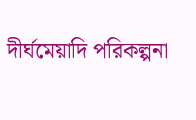দীর্ঘমেয়াদি পরিকল্পনা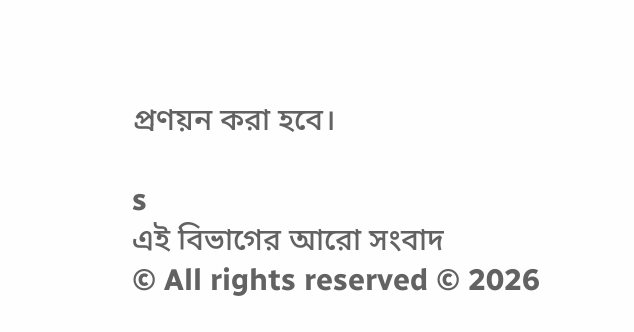প্রণয়ন করা হবে।

s
এই বিভাগের আরো সংবাদ
© All rights reserved © 2026